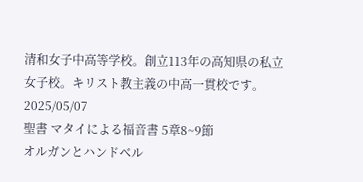清和女子中高等学校。創立113年の高知県の私立女子校。キリスト教主義の中高一貫校です。
2025/05/07
聖書 マタイによる福音書 5章8~9節
オルガンとハンドベル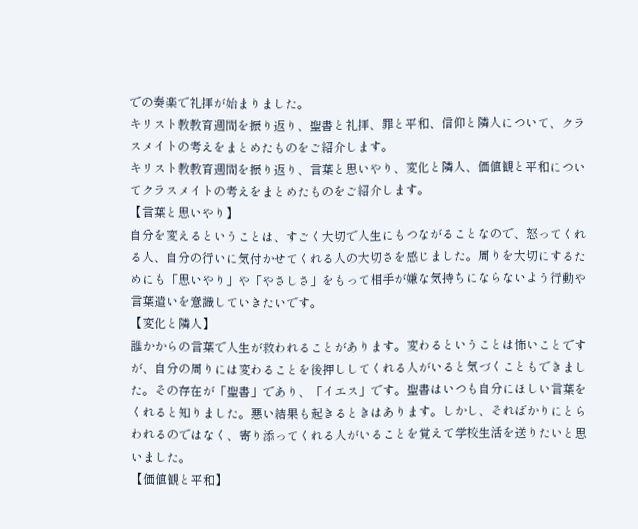での奏楽で礼拝が始まりました。
キリスト教教育週間を振り返り、聖書と礼拝、罪と平和、信仰と隣人について、クラスメイトの考えをまとめたものをご紹介します。
キリスト教教育週間を振り返り、言葉と思いやり、変化と隣人、価値観と平和についてクラスメイトの考えをまとめたものをご紹介します。
【言葉と思いやり】
自分を変えるということは、すごく大切で人生にもつながることなので、怒ってくれる人、自分の行いに気付かせてくれる人の大切さを感じました。周りを大切にするためにも「思いやり」や「やさしさ」をもって相手が嫌な気持ちにならないよう行動や言葉遣いを意識していきたいです。
【変化と隣人】
誰かからの言葉で人生が救われることがあります。変わるということは怖いことですが、自分の周りには変わることを後押ししてくれる人がいると気づくこともできました。その存在が「聖書」であり、「イエス」です。聖書はいつも自分にほしい言葉をくれると知りました。悪い結果も起きるときはあります。しかし、そればかりにとらわれるのではなく、寄り添ってくれる人がいることを覚えて学校生活を送りたいと思いました。
【価値観と平和】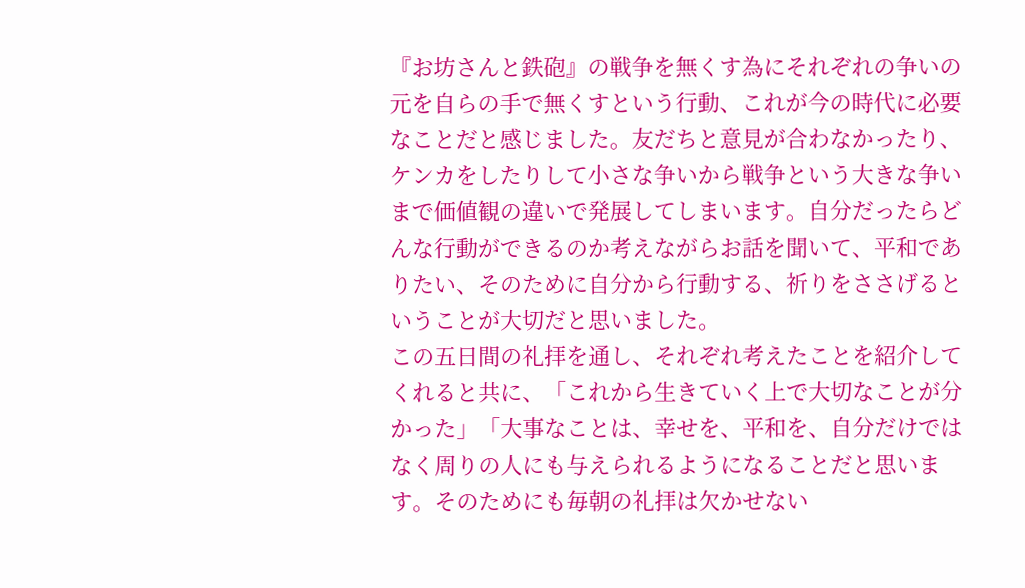『お坊さんと鉄砲』の戦争を無くす為にそれぞれの争いの元を自らの手で無くすという行動、これが今の時代に必要なことだと感じました。友だちと意見が合わなかったり、ケンカをしたりして小さな争いから戦争という大きな争いまで価値観の違いで発展してしまいます。自分だったらどんな行動ができるのか考えながらお話を聞いて、平和でありたい、そのために自分から行動する、祈りをささげるということが大切だと思いました。
この五日間の礼拝を通し、それぞれ考えたことを紹介してくれると共に、「これから生きていく上で大切なことが分かった」「大事なことは、幸せを、平和を、自分だけではなく周りの人にも与えられるようになることだと思います。そのためにも毎朝の礼拝は欠かせない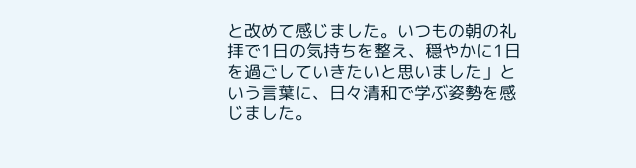と改めて感じました。いつもの朝の礼拝で1日の気持ちを整え、穏やかに1日を過ごしていきたいと思いました」という言葉に、日々清和で学ぶ姿勢を感じました。